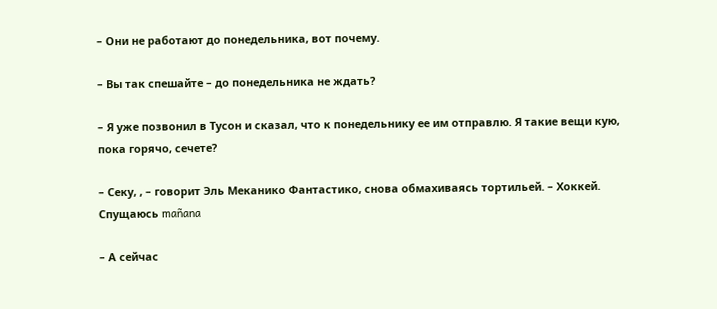– Они не работают до понедельника, вот почему.

– Вы так спешайте – до понедельника не ждать?

– Я уже позвонил в Тусон и сказал, что к понедельнику ее им отправлю. Я такие вещи кую, пока горячо, сечете?

– Секу, , – говорит Эль Меканико Фантастико, снова обмахиваясь тортильей. – Хоккей. Спущаюсь mañana

– А сейчас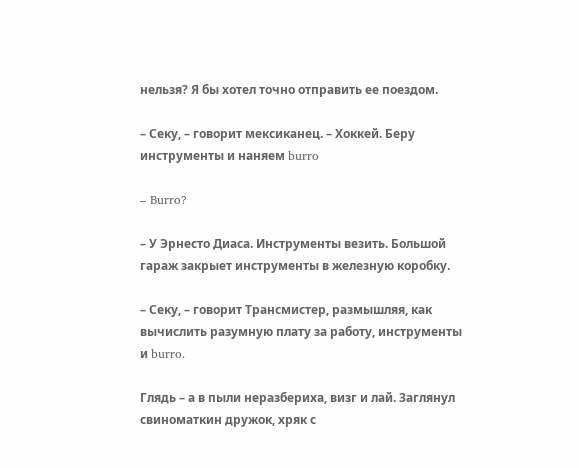нельзя? Я бы хотел точно отправить ее поездом.

– Секу, – говорит мексиканец. – Хоккей. Беру инструменты и наняем burro

– Burro?

– У Эрнесто Диаса. Инструменты везить. Большой гараж закрыет инструменты в железную коробку.

– Секу, – говорит Трансмистер, размышляя, как вычислить разумную плату за работу, инструменты и burro.

Глядь – а в пыли неразбериха, визг и лай. Заглянул свиноматкин дружок, хряк с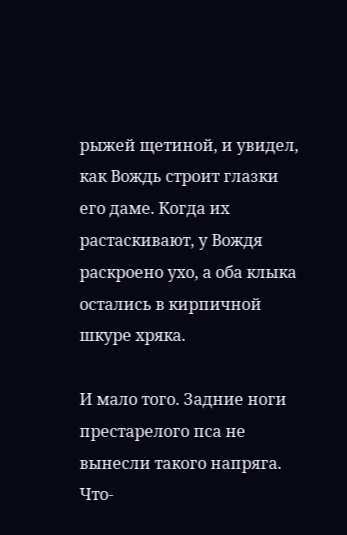рыжей щетиной, и увидел, как Вождь строит глазки его даме. Когда их растаскивают, у Вождя раскроено ухо, а оба клыка остались в кирпичной шкуре хряка.

И мало того. Задние ноги престарелого пса не вынесли такого напряга. Что-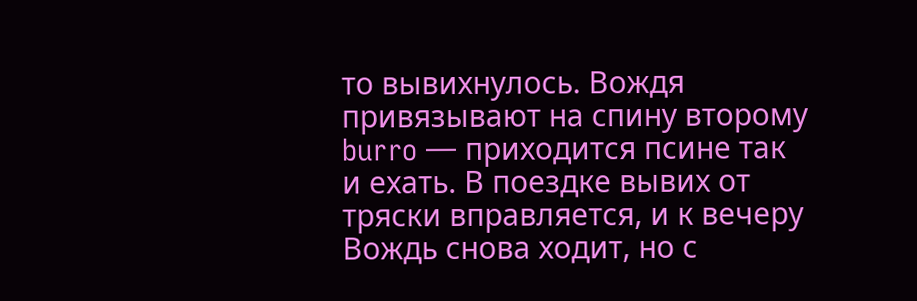то вывихнулось. Вождя привязывают на спину второму burro — приходится псине так и ехать. В поездке вывих от тряски вправляется, и к вечеру Вождь снова ходит, но с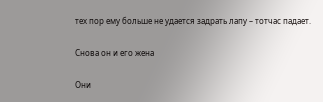тех пор ему больше не удается задрать лапу – тотчас падает.

Снова он и его жена

Они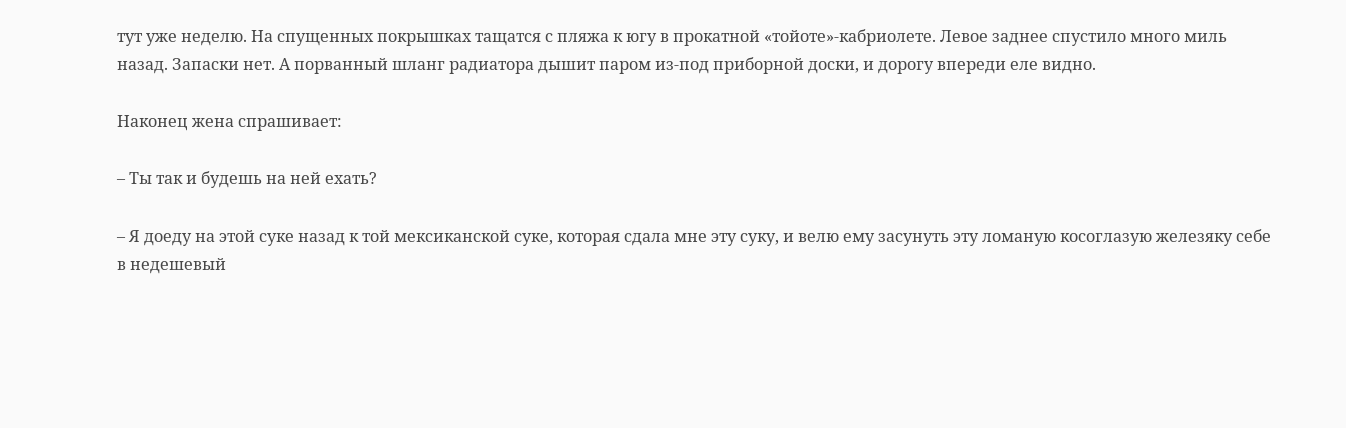тут уже неделю. На спущенных покрышках тащатся с пляжа к югу в прокатной «тойоте»-кабриолете. Левое заднее спустило много миль назад. Запаски нет. А порванный шланг радиатора дышит паром из-под приборной доски, и дорогу впереди еле видно.

Наконец жена спрашивает:

– Ты так и будешь на ней ехать?

– Я доеду на этой суке назад к той мексиканской суке, которая сдала мне эту суку, и велю ему засунуть эту ломаную косоглазую железяку себе в недешевый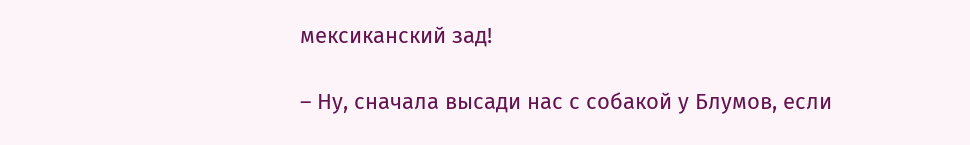мексиканский зад!

– Ну, сначала высади нас с собакой у Блумов, если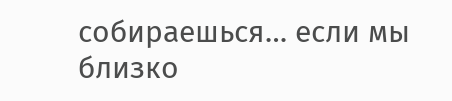собираешься… если мы близко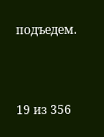подъедем.



19 из 356